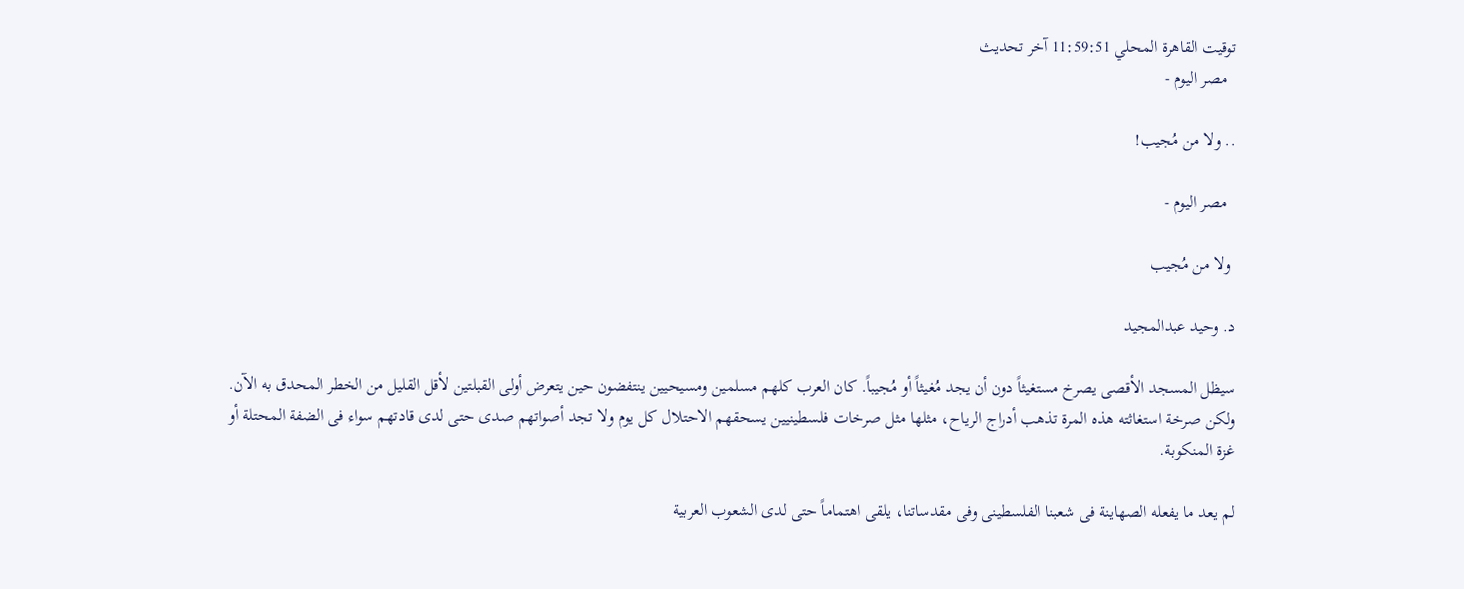توقيت القاهرة المحلي 11:59:51 آخر تحديث
  مصر اليوم -

.. ولا من مُجيب!

  مصر اليوم -

 ولا من مُجيب

د. وحيد عبدالمجيد

سيظل المسجد الأقصى يصرخ مستغيثاً دون أن يجد مُغيثاً أو مُجيباً. كان العرب كلهم مسلمين ومسيحيين ينتفضون حين يتعرض أولى القبلتين لأقل القليل من الخطر المحدق به الآن. ولكن صرخة استغاثته هذه المرة تذهب أدراج الرياح، مثلها مثل صرخات فلسطينيين يسحقهم الاحتلال كل يوم ولا تجد أصواتهم صدى حتى لدى قادتهم سواء فى الضفة المحتلة أو غزة المنكوبة.

لم يعد ما يفعله الصهاينة فى شعبنا الفلسطينى وفى مقدساتنا، يلقى اهتماماً حتى لدى الشعوب العربية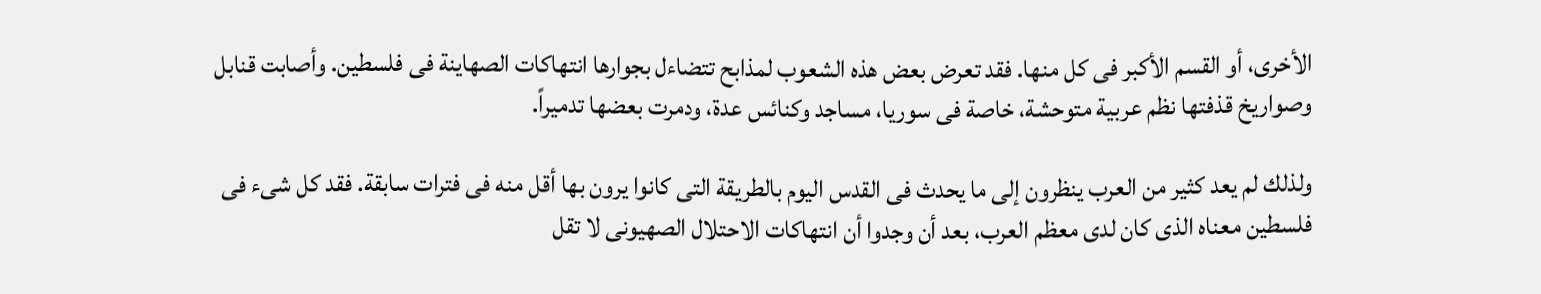الأخرى، أو القسم الأكبر فى كل منها. فقد تعرض بعض هذه الشعوب لمذابح تتضاءل بجوارها انتهاكات الصهاينة فى فلسطين. وأصابت قنابل وصواريخ قذفتها نظم عربية متوحشة، خاصة فى سوريا، مساجد وكنائس عدة، ودمرت بعضها تدميراً.

ولذلك لم يعد كثير من العرب ينظرون إلى ما يحدث فى القدس اليوم بالطريقة التى كانوا يرون بها أقل منه فى فترات سابقة. فقد كل شىء فى فلسطين معناه الذى كان لدى معظم العرب، بعد أن وجدوا أن انتهاكات الاحتلال الصهيونى لا تقل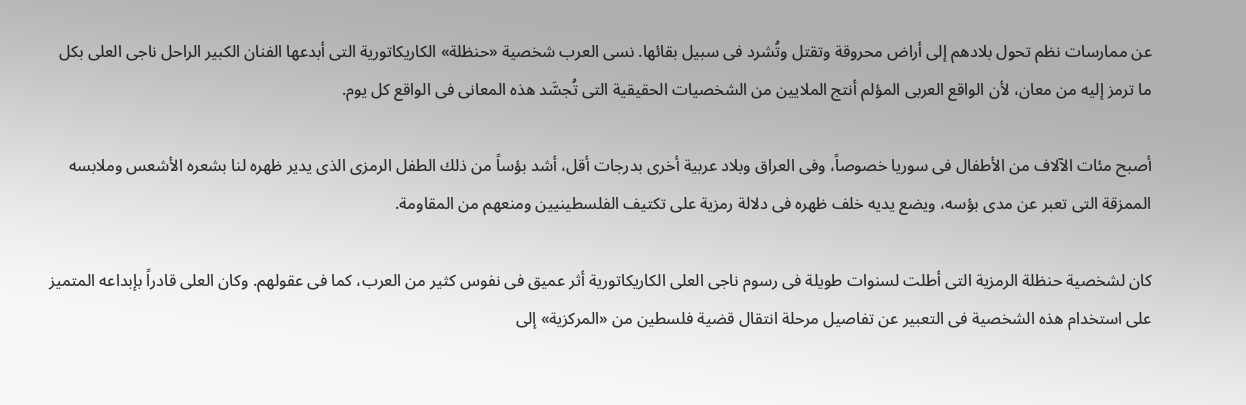عن ممارسات نظم تحول بلادهم إلى أراض محروقة وتقتل وتُشرد فى سبيل بقائها. نسى العرب شخصية «حنظلة» الكاريكاتورية التى أبدعها الفنان الكبير الراحل ناجى العلى بكل ما ترمز إليه من معان، لأن الواقع العربى المؤلم أنتج الملايين من الشخصيات الحقيقية التى تُجسَّد هذه المعانى فى الواقع كل يوم.

أصبح مئات الآلاف من الأطفال فى سوريا خصوصاً، وفى العراق وبلاد عربية أخرى بدرجات أقل، أشد بؤساً من ذلك الطفل الرمزى الذى يدير ظهره لنا بشعره الأشعس وملابسه الممزقة التى تعبر عن مدى بؤسه، ويضع يديه خلف ظهره فى دلالة رمزية على تكتيف الفلسطينيين ومنعهم من المقاومة.

كان لشخصية حنظلة الرمزية التى أطلت لسنوات طويلة فى رسوم ناجى العلى الكاريكاتورية أثر عميق فى نفوس كثير من العرب، كما فى عقولهم. وكان العلى قادراً بإبداعه المتميز على استخدام هذه الشخصية فى التعبير عن تفاصيل مرحلة انتقال قضية فلسطين من «المركزية» إلى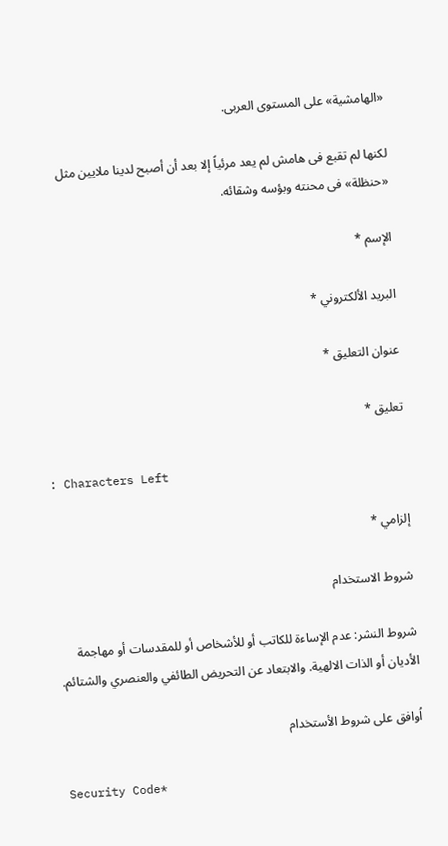«الهامشية» على المستوى العربى.

لكنها لم تقبع فى هامش لم يعد مرئياً إلا بعد أن أصبح لدينا ملايين مثل «حنظلة» فى محنته وبؤسه وشقائه.

الإسم *

البريد الألكتروني *

عنوان التعليق *

تعليق *

: Characters Left

إلزامي *

شروط الاستخدام

شروط النشر: عدم الإساءة للكاتب أو للأشخاص أو للمقدسات أو مهاجمة الأديان أو الذات الالهية. والابتعاد عن التحريض الطائفي والعنصري والشتائم.

اُوافق على شروط الأستخدام

Security Code*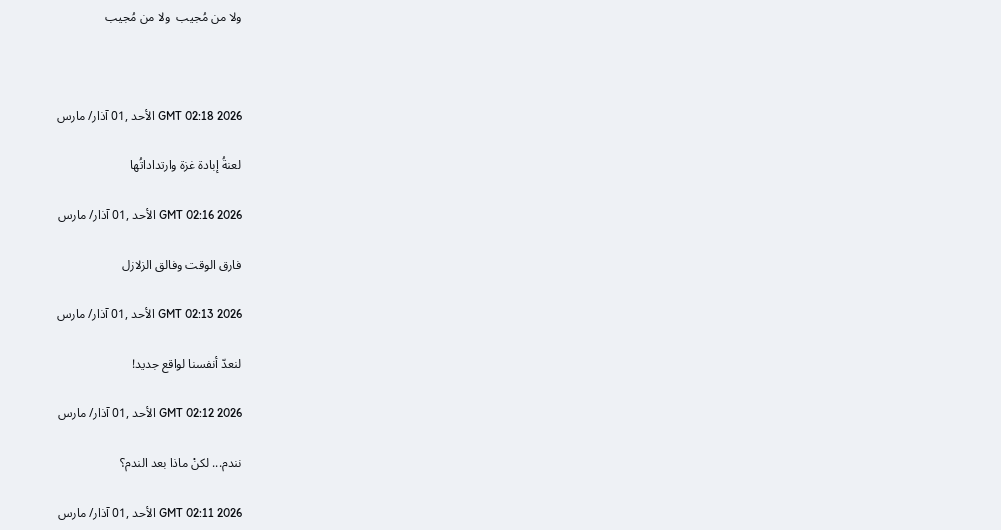ولا من مُجيب  ولا من مُجيب



GMT 02:18 2026 الأحد ,01 آذار/ مارس

لعنةُ إبادة غزة وارتداداتُها

GMT 02:16 2026 الأحد ,01 آذار/ مارس

فارق الوقت وفالق الزلازل

GMT 02:13 2026 الأحد ,01 آذار/ مارس

لنعدّ أنفسنا لواقع جديد!

GMT 02:12 2026 الأحد ,01 آذار/ مارس

نندم... لكنْ ماذا بعد الندم؟

GMT 02:11 2026 الأحد ,01 آذار/ مارس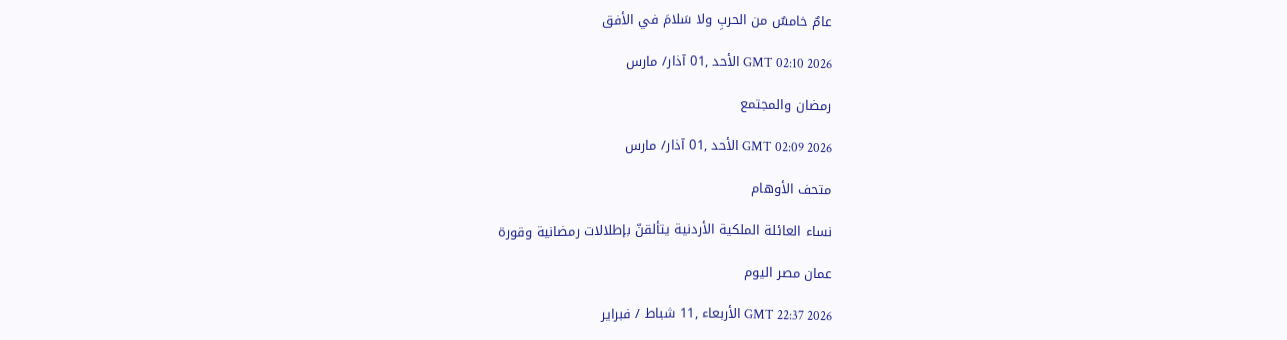عامٌ خامسٌ من الحربِ ولا سَلامَ في الأفق

GMT 02:10 2026 الأحد ,01 آذار/ مارس

رمضان والمجتمع

GMT 02:09 2026 الأحد ,01 آذار/ مارس

متحف الأوهام

نساء العائلة الملكية الأردنية يتألقنّ بإطلالات رمضانية وقورة

عمان مصر اليوم

GMT 22:37 2026 الأربعاء ,11 شباط / فبراير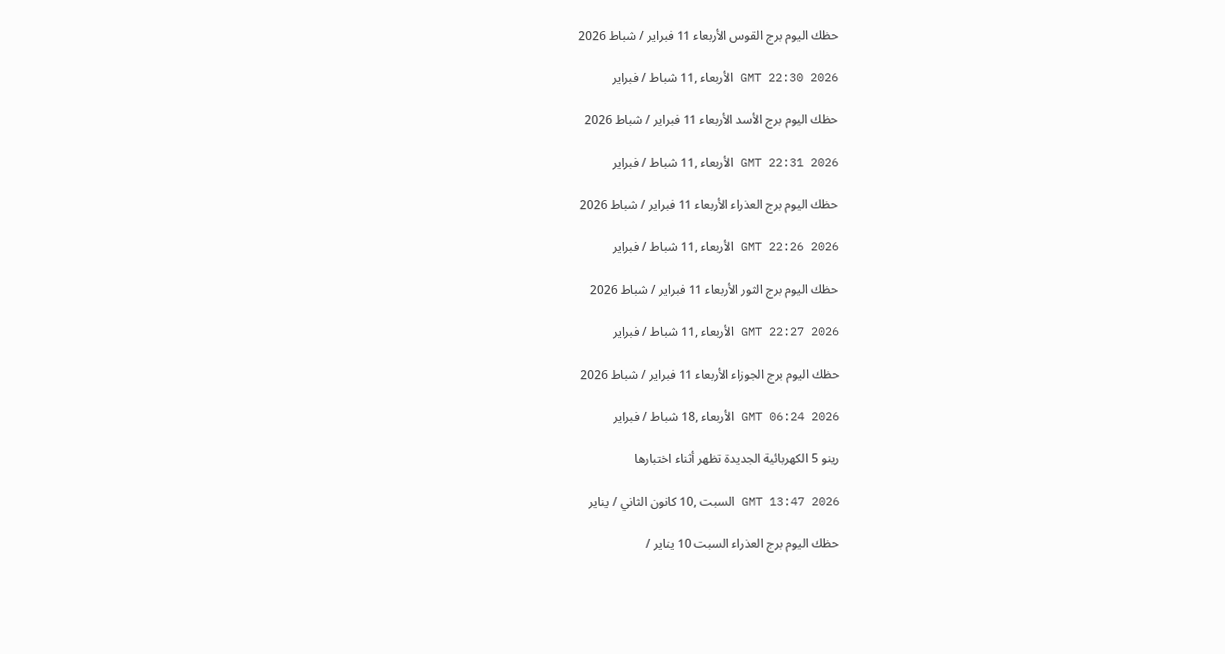حظك اليوم برج القوس الأربعاء 11 فبراير / شباط 2026

GMT 22:30 2026 الأربعاء ,11 شباط / فبراير

حظك اليوم برج الأسد الأربعاء 11 فبراير / شباط 2026

GMT 22:31 2026 الأربعاء ,11 شباط / فبراير

حظك اليوم برج العذراء الأربعاء 11 فبراير / شباط 2026

GMT 22:26 2026 الأربعاء ,11 شباط / فبراير

حظك اليوم برج الثور الأربعاء 11 فبراير / شباط 2026

GMT 22:27 2026 الأربعاء ,11 شباط / فبراير

حظك اليوم برج الجوزاء الأربعاء 11 فبراير / شباط 2026

GMT 06:24 2026 الأربعاء ,18 شباط / فبراير

رينو 5 الكهربائية الجديدة تظهر أثناء اختبارها

GMT 13:47 2026 السبت ,10 كانون الثاني / يناير

حظك اليوم برج العذراء السبت 10 يناير /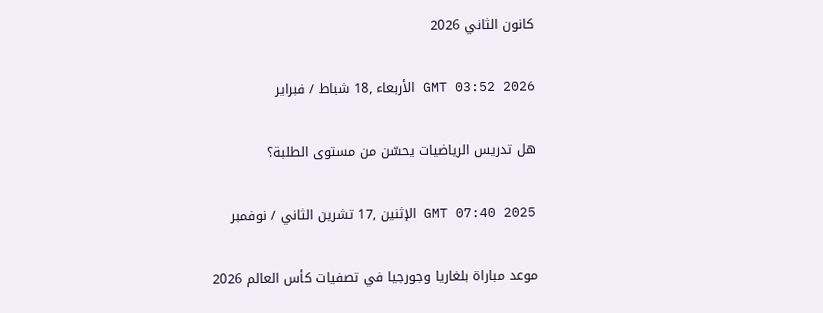كانون الثاني 2026

GMT 03:52 2026 الأربعاء ,18 شباط / فبراير

هل تدريس الرياضيات يحسّن من مستوى الطلبة؟

GMT 07:40 2025 الإثنين ,17 تشرين الثاني / نوفمبر

موعد مباراة بلغاريا وجورجيا في تصفيات كأس العالم 2026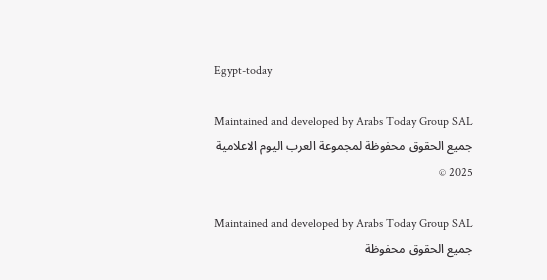Egypt-today

Maintained and developed by Arabs Today Group SAL
جميع الحقوق محفوظة لمجموعة العرب اليوم الاعلامية 2025 ©

Maintained and developed by Arabs Today Group SAL
جميع الحقوق محفوظة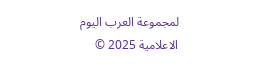لمجموعة العرب اليوم الاعلامية 2025 ©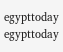egypttoday egypttoday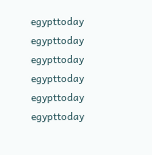egypttoday egypttoday
egypttoday egypttoday egypttoday
egypttoday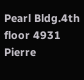Pearl Bldg.4th floor 4931 Pierre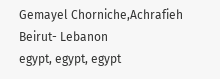Gemayel Chorniche,Achrafieh Beirut- Lebanon
egypt, egypt, egypt